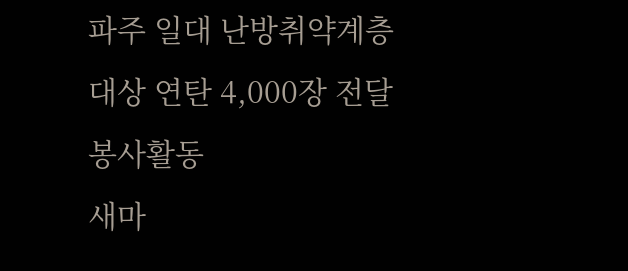파주 일대 난방취약계층 대상 연탄 4,000장 전달 봉사활동
새마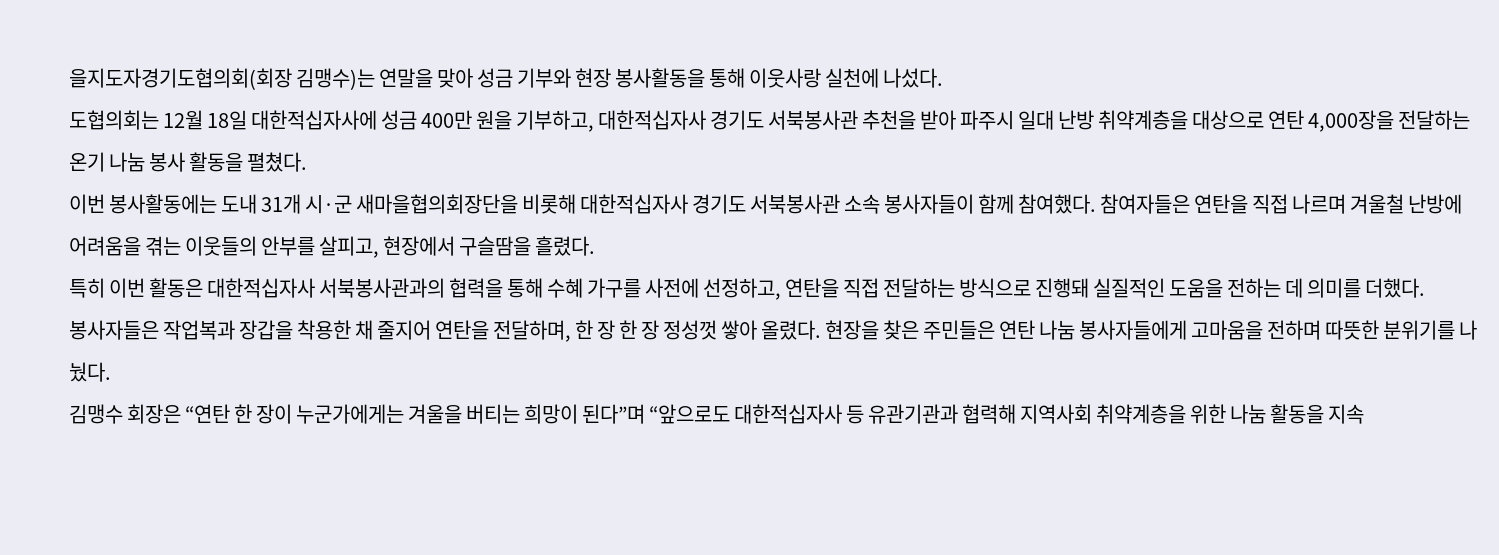을지도자경기도협의회(회장 김맹수)는 연말을 맞아 성금 기부와 현장 봉사활동을 통해 이웃사랑 실천에 나섰다.
도협의회는 12월 18일 대한적십자사에 성금 400만 원을 기부하고, 대한적십자사 경기도 서북봉사관 추천을 받아 파주시 일대 난방 취약계층을 대상으로 연탄 4,000장을 전달하는 온기 나눔 봉사 활동을 펼쳤다.
이번 봉사활동에는 도내 31개 시·군 새마을협의회장단을 비롯해 대한적십자사 경기도 서북봉사관 소속 봉사자들이 함께 참여했다. 참여자들은 연탄을 직접 나르며 겨울철 난방에 어려움을 겪는 이웃들의 안부를 살피고, 현장에서 구슬땀을 흘렸다.
특히 이번 활동은 대한적십자사 서북봉사관과의 협력을 통해 수혜 가구를 사전에 선정하고, 연탄을 직접 전달하는 방식으로 진행돼 실질적인 도움을 전하는 데 의미를 더했다.
봉사자들은 작업복과 장갑을 착용한 채 줄지어 연탄을 전달하며, 한 장 한 장 정성껏 쌓아 올렸다. 현장을 찾은 주민들은 연탄 나눔 봉사자들에게 고마움을 전하며 따뜻한 분위기를 나눴다.
김맹수 회장은 “연탄 한 장이 누군가에게는 겨울을 버티는 희망이 된다”며 “앞으로도 대한적십자사 등 유관기관과 협력해 지역사회 취약계층을 위한 나눔 활동을 지속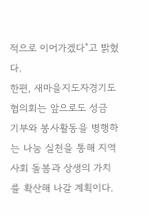적으로 이어가겠다”고 밝혔다.
한편, 새마을지도자경기도협의회는 앞으로도 성금 기부와 봉사활동을 병행하는 나눔 실천을 통해 지역사회 돌봄과 상생의 가치를 확산해 나갈 계획이다.